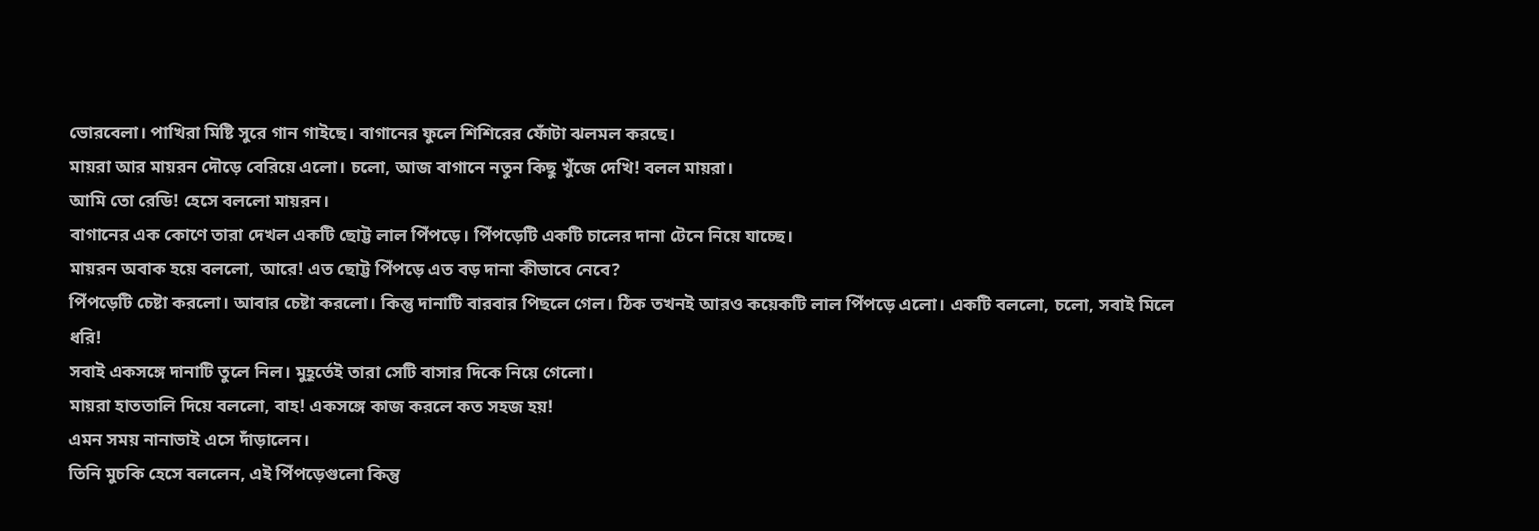ভোরবেলা। পাখিরা মিষ্টি সুরে গান গাইছে। বাগানের ফুলে শিশিরের ফোঁটা ঝলমল করছে।
মায়রা আর মায়রন দৌড়ে বেরিয়ে এলো। চলো, আজ বাগানে নতুন কিছু খুঁজে দেখি! বলল মায়রা।
আমি তো রেডি! হেসে বললো মায়রন।
বাগানের এক কোণে তারা দেখল একটি ছোট্ট লাল পিঁপড়ে। পিঁপড়েটি একটি চালের দানা টেনে নিয়ে যাচ্ছে।
মায়রন অবাক হয়ে বললো, আরে! এত ছোট্ট পিঁপড়ে এত বড় দানা কীভাবে নেবে?
পিঁপড়েটি চেষ্টা করলো। আবার চেষ্টা করলো। কিন্তু দানাটি বারবার পিছলে গেল। ঠিক তখনই আরও কয়েকটি লাল পিঁপড়ে এলো। একটি বললো, চলো, সবাই মিলে ধরি!
সবাই একসঙ্গে দানাটি তুলে নিল। মুহূর্তেই তারা সেটি বাসার দিকে নিয়ে গেলো।
মায়রা হাততালি দিয়ে বললো, বাহ! একসঙ্গে কাজ করলে কত সহজ হয়!
এমন সময় নানাভাই এসে দাঁড়ালেন।
তিনি মুচকি হেসে বললেন, এই পিঁপড়েগুলো কিন্তু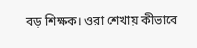বড় শিক্ষক। ওরা শেখায় কীভাবে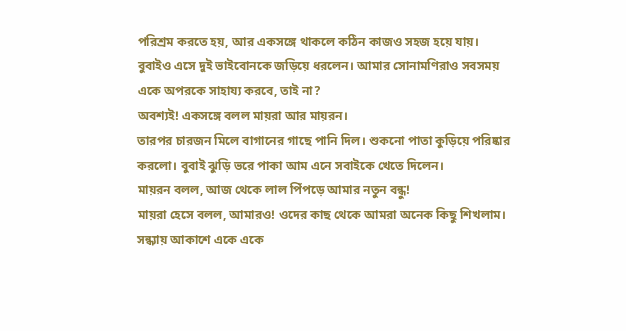পরিশ্রম করতে হয়, আর একসঙ্গে থাকলে কঠিন কাজও সহজ হয়ে যায়।
বুবাইও এসে দুই ভাইবোনকে জড়িয়ে ধরলেন। আমার সোনামণিরাও সবসময় একে অপরকে সাহায্য করবে, তাই না?
অবশ্যই! একসঙ্গে বলল মায়রা আর মায়রন।
তারপর চারজন মিলে বাগানের গাছে পানি দিল। শুকনো পাতা কুড়িয়ে পরিষ্কার করলো। বুবাই ঝুড়ি ভরে পাকা আম এনে সবাইকে খেতে দিলেন।
মায়রন বলল, আজ থেকে লাল পিঁপড়ে আমার নতুন বন্ধু!
মায়রা হেসে বলল, আমারও! ওদের কাছ থেকে আমরা অনেক কিছু শিখলাম।
সন্ধ্যায় আকাশে একে একে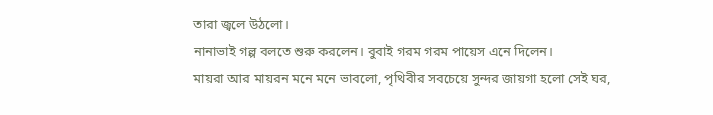তারা জ্বলে উঠলো।
নানাভাই গল্প বলতে শুরু করলেন। বুবাই গরম গরম পায়েস এনে দিলেন।
মায়রা আর মায়রন মনে মনে ভাবলো, পৃথিবীর সবচেয়ে সুন্দর জায়গা হলো সেই ঘর,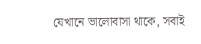যেখানে ভালোবাসা থাকে, সবাই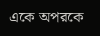একে অপরকে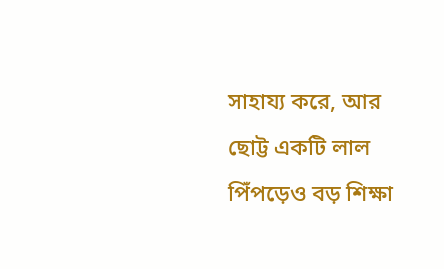সাহায্য করে, আর ছোট্ট একটি লাল পিঁপড়েও বড় শিক্ষা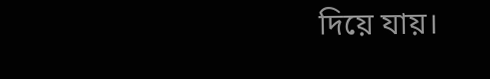দিয়ে যায়।